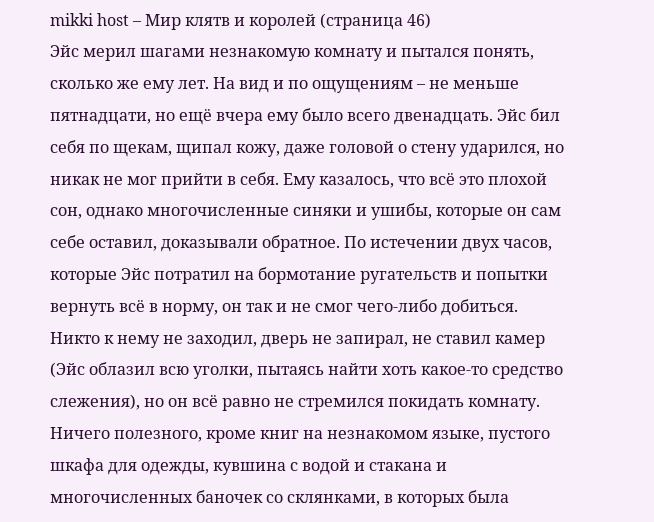mikki host – Мир клятв и королей (страница 46)
Эйс мерил шагами незнакомую комнату и пытался понять, сколько же ему лет. На вид и по ощущениям – не меньше пятнадцати, но ещё вчера ему было всего двенадцать. Эйс бил себя по щекам, щипал кожу, даже головой о стену ударился, но никак не мог прийти в себя. Ему казалось, что всё это плохой сон, однако многочисленные синяки и ушибы, которые он сам себе оставил, доказывали обратное. По истечении двух часов, которые Эйс потратил на бормотание ругательств и попытки вернуть всё в норму, он так и не смог чего-либо добиться.
Никто к нему не заходил, дверь не запирал, не ставил камер (Эйс облазил всю уголки, пытаясь найти хоть какое-то средство слежения), но он всё равно не стремился покидать комнату. Ничего полезного, кроме книг на незнакомом языке, пустого шкафа для одежды, кувшина с водой и стакана и многочисленных баночек со склянками, в которых была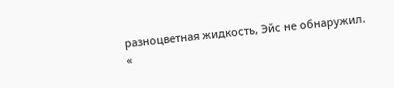разноцветная жидкость, Эйс не обнаружил.
«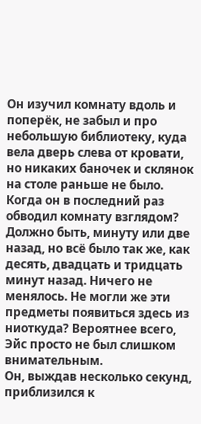Он изучил комнату вдоль и поперёк, не забыл и про небольшую библиотеку, куда вела дверь слева от кровати, но никаких баночек и склянок на столе раньше не было.
Когда он в последний раз обводил комнату взглядом? Должно быть, минуту или две назад, но всё было так же, как десять, двадцать и тридцать минут назад. Ничего не менялось. Не могли же эти предметы появиться здесь из ниоткуда? Вероятнее всего, Эйс просто не был слишком внимательным.
Он, выждав несколько секунд, приблизился к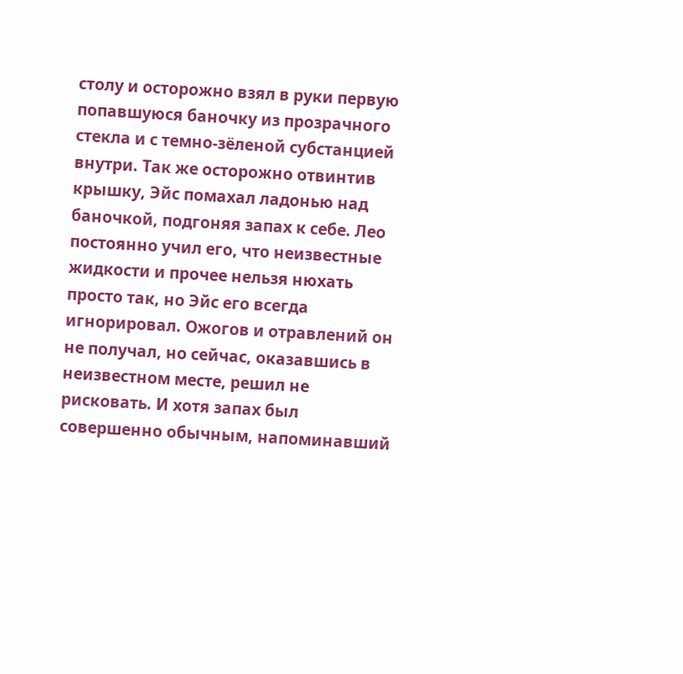столу и осторожно взял в руки первую попавшуюся баночку из прозрачного стекла и с темно-зёленой субстанцией внутри. Так же осторожно отвинтив крышку, Эйс помахал ладонью над баночкой, подгоняя запах к себе. Лео постоянно учил его, что неизвестные жидкости и прочее нельзя нюхать просто так, но Эйс его всегда игнорировал. Ожогов и отравлений он не получал, но сейчас, оказавшись в неизвестном месте, решил не рисковать. И хотя запах был совершенно обычным, напоминавший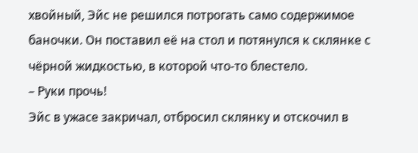хвойный, Эйс не решился потрогать само содержимое баночки. Он поставил её на стол и потянулся к склянке с чёрной жидкостью, в которой что-то блестело.
– Руки прочь!
Эйс в ужасе закричал, отбросил склянку и отскочил в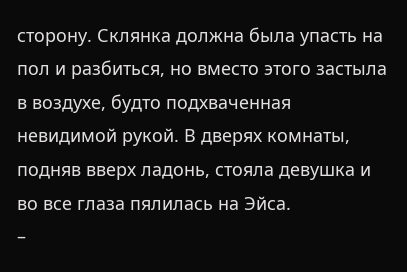сторону. Склянка должна была упасть на пол и разбиться, но вместо этого застыла в воздухе, будто подхваченная невидимой рукой. В дверях комнаты, подняв вверх ладонь, стояла девушка и во все глаза пялилась на Эйса.
–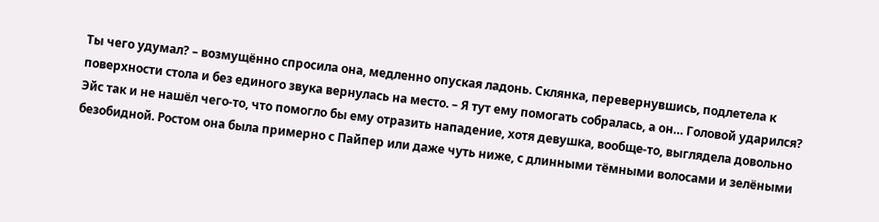Ты чего удумал? – возмущённо спросила она, медленно опуская ладонь. Склянка, перевернувшись, подлетела к поверхности стола и без единого звука вернулась на место. – Я тут ему помогать собралась, а он… Головой ударился?
Эйс так и не нашёл чего-то, что помогло бы ему отразить нападение, хотя девушка, вообще-то, выглядела довольно безобидной. Ростом она была примерно с Пайпер или даже чуть ниже, с длинными тёмными волосами и зелёными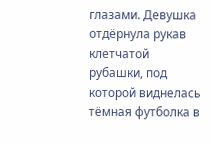глазами. Девушка отдёрнула рукав клетчатой рубашки, под которой виднелась тёмная футболка в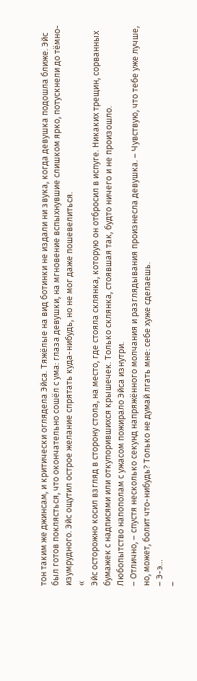тон таким же джинсам, и критически оглядела Эйса. Тяжёлые на вид ботинки не издали ни звука, когда девушка подошла ближе. Эйс был готов поклясться, что окончательно сошёл с ума: глаза девушки, на мгновение вспыхнувшие слишком ярко, потускнели до тёмно-изумрудного. Эйс ощутил острое желание спрятать куда-нибудь, но не мог даже пошевелиться.
«
Эйс осторожно косил взгляд в сторону стола, на место, где стояла склянка, которую он отбросил в испуге. Никаких трещин, сорванных бумажек с надписями или откупорившихся крышечек. Только склянка, стоявшая так, будто ничего и не произошло.
Любопытство напополам с ужасом пожирало Эйса изнутри.
– Отлично, – спустя несколько секунд напряжённого молчания и разглядывания произнесла девушка. – Чувствую, что тебе уже лучше, но, может, болит что-нибудь? Только не думай лгать мне: себе хуже сделаешь.
– Э-э…
–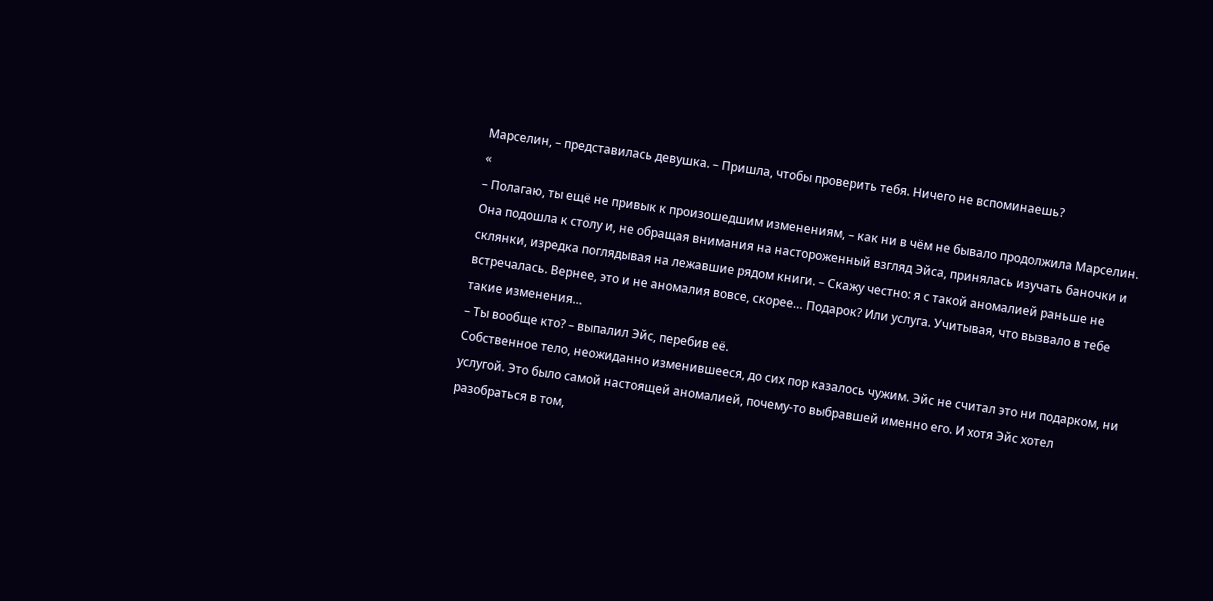Марселин, – представилась девушка. – Пришла, чтобы проверить тебя. Ничего не вспоминаешь?
«
– Полагаю, ты ещё не привык к произошедшим изменениям, – как ни в чём не бывало продолжила Марселин. Она подошла к столу и, не обращая внимания на настороженный взгляд Эйса, принялась изучать баночки и склянки, изредка поглядывая на лежавшие рядом книги. – Скажу честно: я с такой аномалией раньше не встречалась. Вернее, это и не аномалия вовсе, скорее… Подарок? Или услуга. Учитывая, что вызвало в тебе такие изменения…
– Ты вообще кто? – выпалил Эйс, перебив её.
Собственное тело, неожиданно изменившееся, до сих пор казалось чужим. Эйс не считал это ни подарком, ни услугой. Это было самой настоящей аномалией, почему-то выбравшей именно его. И хотя Эйс хотел разобраться в том,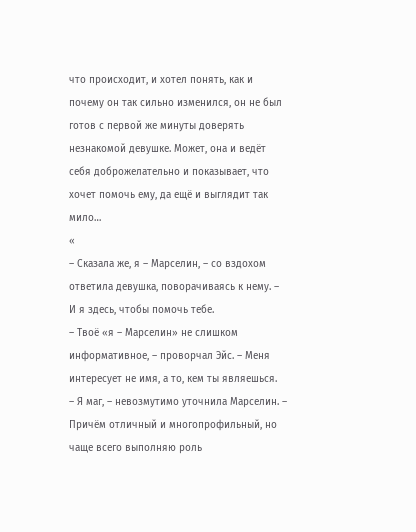что происходит, и хотел понять, как и почему он так сильно изменился, он не был готов с первой же минуты доверять незнакомой девушке. Может, она и ведёт себя доброжелательно и показывает, что хочет помочь ему, да ещё и выглядит так мило…
«
– Сказала же, я – Марселин, – со вздохом ответила девушка, поворачиваясь к нему. – И я здесь, чтобы помочь тебе.
– Твоё «я – Марселин» не слишком информативное, – проворчал Эйс. – Меня интересует не имя, а то, кем ты являешься.
– Я маг, – невозмутимо уточнила Марселин. – Причём отличный и многопрофильный, но чаще всего выполняю роль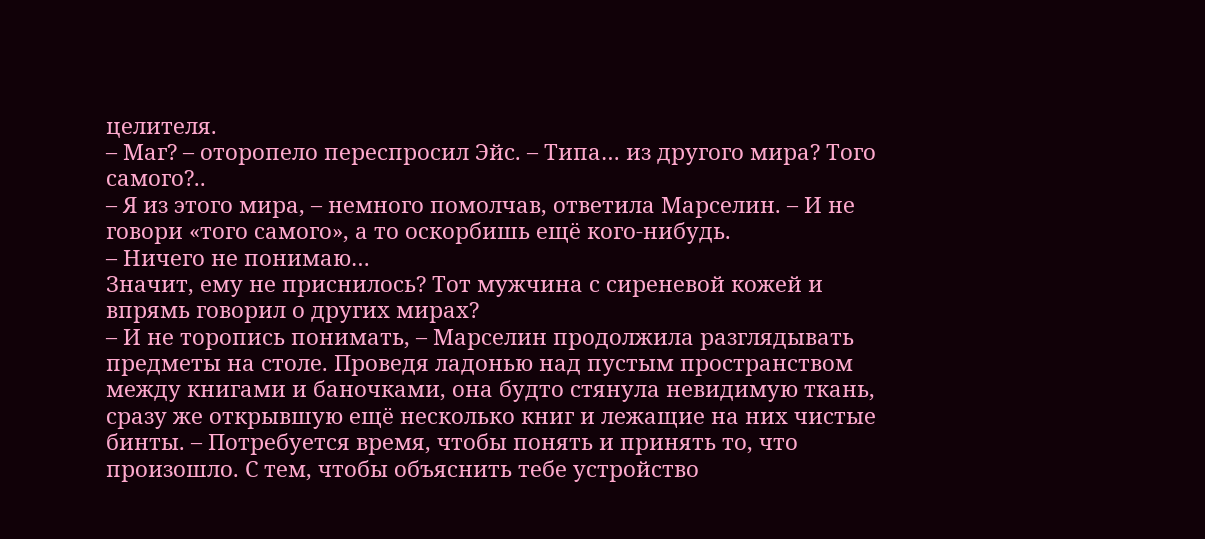целителя.
– Маг? – оторопело переспросил Эйс. – Типа… из другого мира? Того самого?..
– Я из этого мира, – немного помолчав, ответила Марселин. – И не говори «того самого», а то оскорбишь ещё кого-нибудь.
– Ничего не понимаю…
Значит, ему не приснилось? Тот мужчина с сиреневой кожей и впрямь говорил о других мирах?
– И не торопись понимать, – Марселин продолжила разглядывать предметы на столе. Проведя ладонью над пустым пространством между книгами и баночками, она будто стянула невидимую ткань, сразу же открывшую ещё несколько книг и лежащие на них чистые бинты. – Потребуется время, чтобы понять и принять то, что произошло. С тем, чтобы объяснить тебе устройство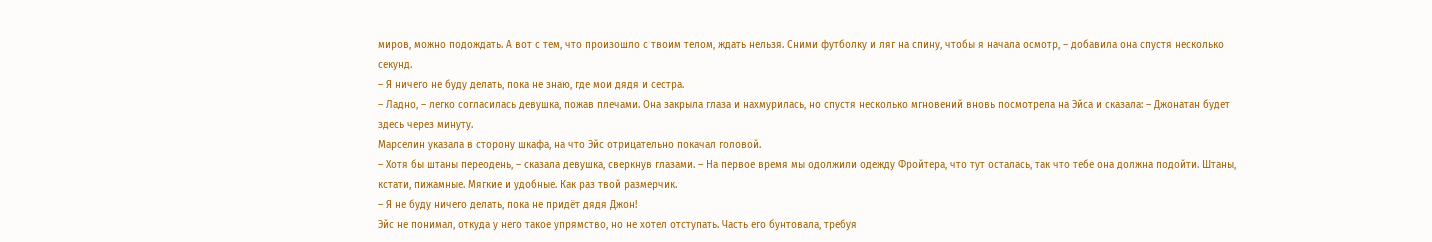миров, можно подождать. А вот с тем, что произошло с твоим телом, ждать нельзя. Сними футболку и ляг на спину, чтобы я начала осмотр, – добавила она спустя несколько секунд.
– Я ничего не буду делать, пока не знаю, где мои дядя и сестра.
– Ладно, – легко согласилась девушка, пожав плечами. Она закрыла глаза и нахмурилась, но спустя несколько мгновений вновь посмотрела на Эйса и сказала: – Джонатан будет здесь через минуту.
Марселин указала в сторону шкафа, на что Эйс отрицательно покачал головой.
– Хотя бы штаны переодень, – сказала девушка, сверкнув глазами. – На первое время мы одолжили одежду Фройтера, что тут осталась, так что тебе она должна подойти. Штаны, кстати, пижамные. Мягкие и удобные. Как раз твой размерчик.
– Я не буду ничего делать, пока не придёт дядя Джон!
Эйс не понимал, откуда у него такое упрямство, но не хотел отступать. Часть его бунтовала, требуя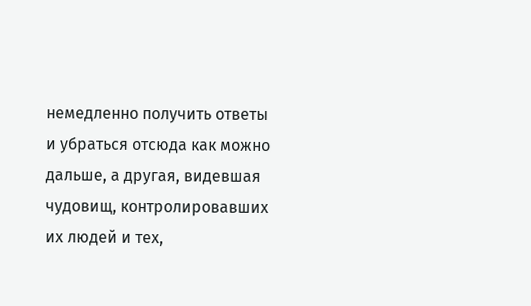немедленно получить ответы и убраться отсюда как можно дальше, а другая, видевшая чудовищ, контролировавших их людей и тех,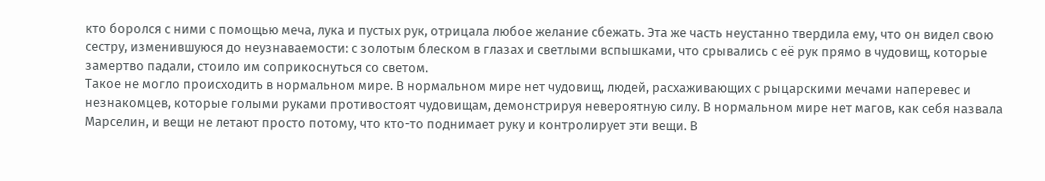кто боролся с ними с помощью меча, лука и пустых рук, отрицала любое желание сбежать. Эта же часть неустанно твердила ему, что он видел свою сестру, изменившуюся до неузнаваемости: с золотым блеском в глазах и светлыми вспышками, что срывались с её рук прямо в чудовищ, которые замертво падали, стоило им соприкоснуться со светом.
Такое не могло происходить в нормальном мире. В нормальном мире нет чудовищ, людей, расхаживающих с рыцарскими мечами наперевес и незнакомцев, которые голыми руками противостоят чудовищам, демонстрируя невероятную силу. В нормальном мире нет магов, как себя назвала Марселин, и вещи не летают просто потому, что кто-то поднимает руку и контролирует эти вещи. В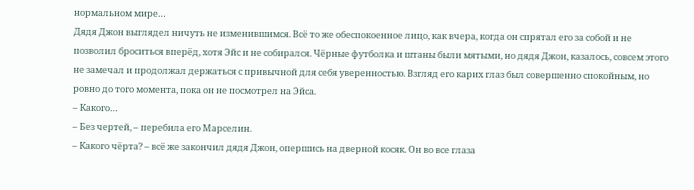нормальном мире…
Дядя Джон выглядел ничуть не изменившимся. Всё то же обеспокоенное лицо, как вчера, когда он спрятал его за собой и не позволил броситься вперёд, хотя Эйс и не собирался. Чёрные футболка и штаны были мятыми, но дядя Джон, казалось, совсем этого не замечал и продолжал держаться с привычной для себя уверенностью. Взгляд его карих глаз был совершенно спокойным, но ровно до того момента, пока он не посмотрел на Эйса.
– Какого…
– Без чертей, – перебила его Марселин.
– Какого чёрта? – всё же закончил дядя Джон, опершись на дверной косяк. Он во все глаза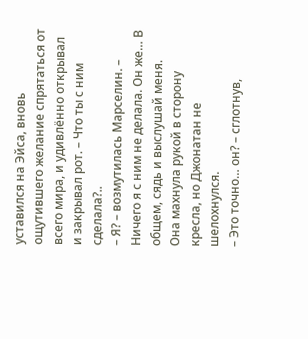уставился на Эйса, вновь ощутившего желание спрятаться от всего мира, и удивлённо открывал и закрывал рот. – Что ты с ним сделала?..
– Я? – возмутилась Марселин. – Ничего я с ним не делала. Он же… В общем, сядь и выслушай меня.
Она махнула рукой в сторону кресла, но Джонатан не шелохнулся.
– Это точно… он? – сглотнув,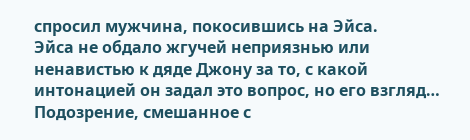спросил мужчина, покосившись на Эйса.
Эйса не обдало жгучей неприязнью или ненавистью к дяде Джону за то, с какой интонацией он задал это вопрос, но его взгляд… Подозрение, смешанное с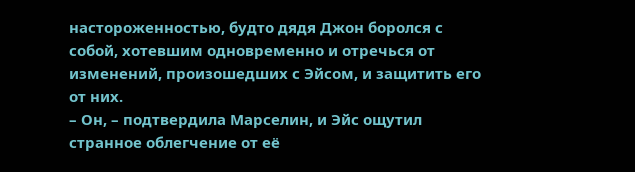настороженностью, будто дядя Джон боролся с собой, хотевшим одновременно и отречься от изменений, произошедших с Эйсом, и защитить его от них.
– Он, – подтвердила Марселин, и Эйс ощутил странное облегчение от её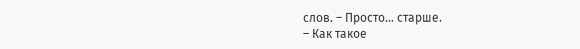слов. – Просто… старше.
– Как такое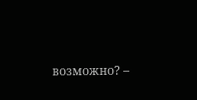возможно? –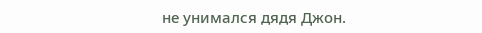не унимался дядя Джон.